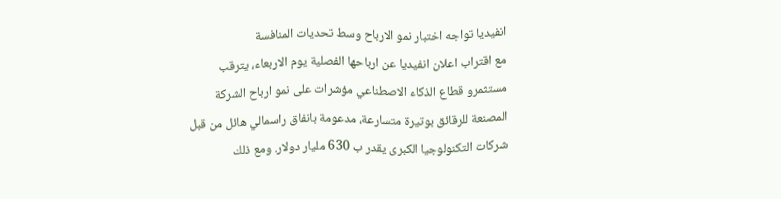انفيديا تواجه اختبار نمو الارباح وسط تحديات المنافسة
مع اقتراب اعلان انفيديا عن ارباحها الفصلية يوم الاربعاء، يترقب مستثمرو قطاع الذكاء الاصطناعي مؤشرات على نمو ارباح الشركة المصنعة للرقائق بوتيرة متسارعة، مدعومة بانفاق راسمالي هائل من قبل شركات التكنولوجيا الكبرى يقدر ب 630 مليار دولار. ومع ذلك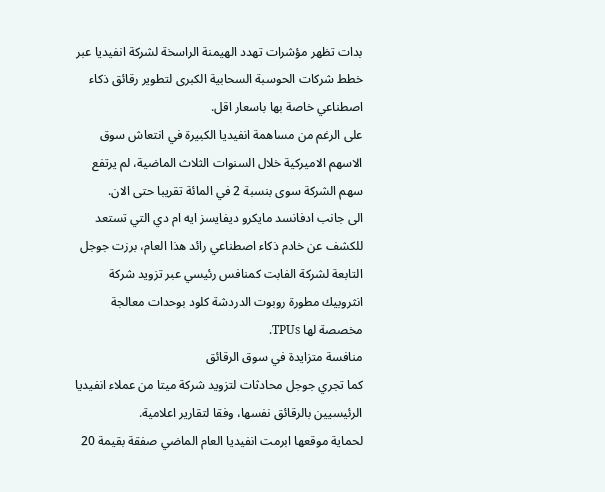بدات تظهر مؤشرات تهدد الهيمنة الراسخة لشركة انفيديا عبر خطط شركات الحوسبة السحابية الكبرى لتطوير رقائق ذكاء اصطناعي خاصة بها باسعار اقل.
على الرغم من مساهمة انفيديا الكبيرة في انتعاش سوق الاسهم الاميركية خلال السنوات الثلاث الماضية، لم يرتفع سهم الشركة سوى بنسبة 2 في المائة تقريبا حتى الان.
الى جانب ادفانسد مايكرو ديفايسز ايه ام دي التي تستعد للكشف عن خادم ذكاء اصطناعي رائد هذا العام، برزت جوجل التابعة لشركة الفابت كمنافس رئيسي عبر تزويد شركة انثروبيك مطورة روبوت الدردشة كلود بوحدات معالجة مخصصة لها TPUs.
منافسة متزايدة في سوق الرقائق
كما تجري جوجل محادثات لتزويد شركة ميتا من عملاء انفيديا الرئيسيين بالرقائق نفسها، وفقا لتقارير اعلامية.
لحماية موقعها ابرمت انفيديا العام الماضي صفقة بقيمة 20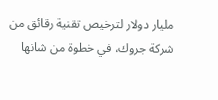مليار دولار لترخيص تقنية رقائق من شركة جروك، في خطوة من شانها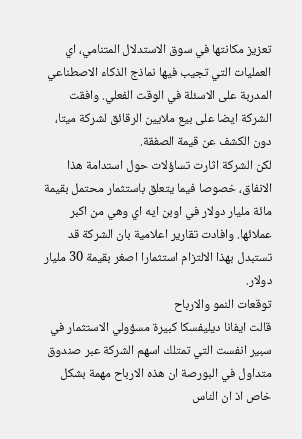تعزيز مكانتها في سوق الاستدلال المتنامي، اي العمليات التي تجيب فيها نماذج الذكاء الاصطناعي المدربة على الاسئلة في الوقت الفعلي. وافقت الشركة ايضا على بيع ملايين الرقائق لشركة ميتا، دون الكشف عن قيمة الصفقة.
لكن الشركة اثارت تساؤلات حول استدامة هذا الانفاق، خصوصا فيما يتعلق باستثمار محتمل بقيمة مائة مليار دولار في اوبن ايه اي وهي من اكبر عملائها. وافادت تقارير اعلامية بان الشركة قد تستبدل بهذا الالتزام استثمارا اصغر بقيمة 30 مليار دولار.
توقعات النمو والارباح
قالت ايفانا ديليفسكا كبيرة مسؤولي الاستثمار في سبير انفست التي تمتلك اسهم الشركة عبر صندوق متداول في البورصة ان هذه الارباح مهمة بشكل خاص اذ ان الناس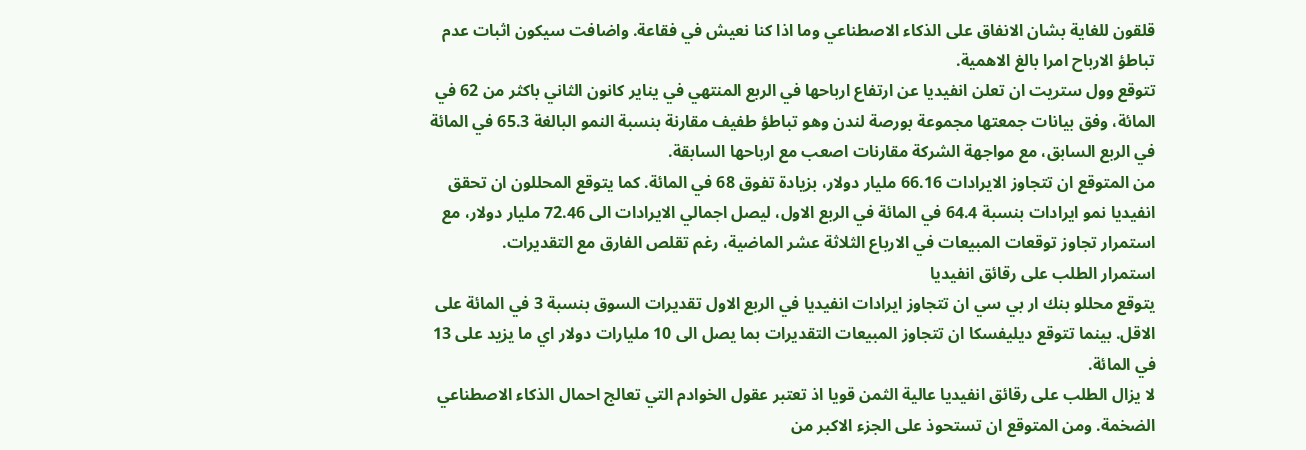قلقون للغاية بشان الانفاق على الذكاء الاصطناعي وما اذا كنا نعيش في فقاعة. واضافت سيكون اثبات عدم تباطؤ الارباح امرا بالغ الاهمية.
تتوقع وول ستريت ان تعلن انفيديا عن ارتفاع ارباحها في الربع المنتهي في يناير كانون الثاني باكثر من 62 في المائة، وفق بيانات جمعتها مجموعة بورصة لندن وهو تباطؤ طفيف مقارنة بنسبة النمو البالغة 65.3 في المائة في الربع السابق، مع مواجهة الشركة مقارنات اصعب مع ارباحها السابقة.
من المتوقع ان تتجاوز الايرادات 66.16 مليار دولار، بزيادة تفوق 68 في المائة. كما يتوقع المحللون ان تحقق انفيديا نمو ايرادات بنسبة 64.4 في المائة في الربع الاول، ليصل اجمالي الايرادات الى 72.46 مليار دولار، مع استمرار تجاوز توقعات المبيعات في الارباع الثلاثة عشر الماضية، رغم تقلص الفارق مع التقديرات.
استمرار الطلب على رقائق انفيديا
يتوقع محللو بنك ار بي سي ان تتجاوز ايرادات انفيديا في الربع الاول تقديرات السوق بنسبة 3 في المائة على الاقل. بينما تتوقع ديليفسكا ان تتجاوز المبيعات التقديرات بما يصل الى 10 مليارات دولار اي ما يزيد على 13 في المائة.
لا يزال الطلب على رقائق انفيديا عالية الثمن قويا اذ تعتبر عقول الخوادم التي تعالج احمال الذكاء الاصطناعي الضخمة. ومن المتوقع ان تستحوذ على الجزء الاكبر من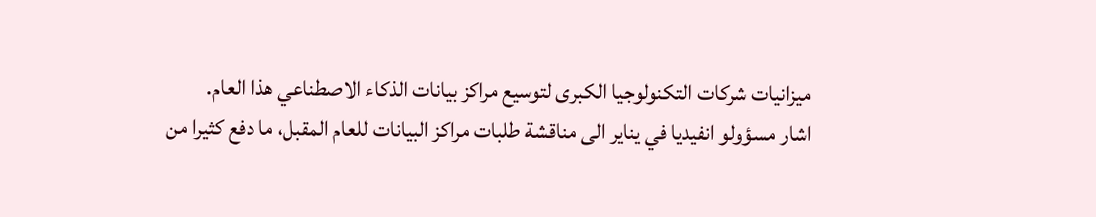ميزانيات شركات التكنولوجيا الكبرى لتوسيع مراكز بيانات الذكاء الاصطناعي هذا العام.
اشار مسؤولو انفيديا في يناير الى مناقشة طلبات مراكز البيانات للعام المقبل، ما دفع كثيرا من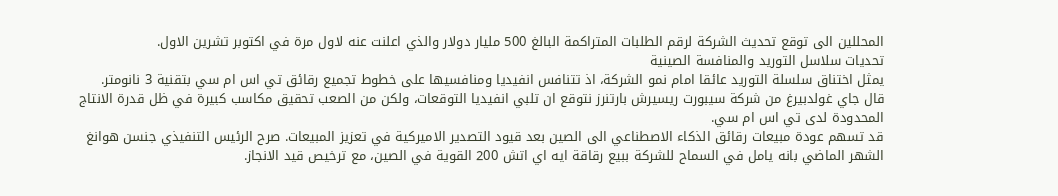المحللين الى توقع تحديث الشركة لرقم الطلبات المتراكمة البالغ 500 مليار دولار والذي اعلنت عنه لاول مرة في اكتوبر تشرين الاول.
تحديات سلاسل التوريد والمنافسة الصينية
يمثل اختناق سلسلة التوريد عائقا امام نمو الشركة، اذ تتنافس انفيديا ومنافسيها على خطوط تجميع رقائق تي اس ام سي بتقنية 3 نانومتر.
قال جاي غولدبيرغ من شركة سيبورت ريسيرش بارتنرز نتوقع ان تلبي انفيديا التوقعات، ولكن من الصعب تحقيق مكاسب كبيرة في ظل قدرة الانتاج المحدودة لدى تي اس ام سي.
قد تسهم عودة مبيعات رقائق الذكاء الاصطناعي الى الصين بعد قيود التصدير الاميركية في تعزيز المبيعات. صرح الرئيس التنفيذي جنسن هوانغ الشهر الماضي بانه يامل في السماح للشركة ببيع رقاقة ايه اي اتش 200 القوية في الصين، مع ترخيص قيد الانجاز.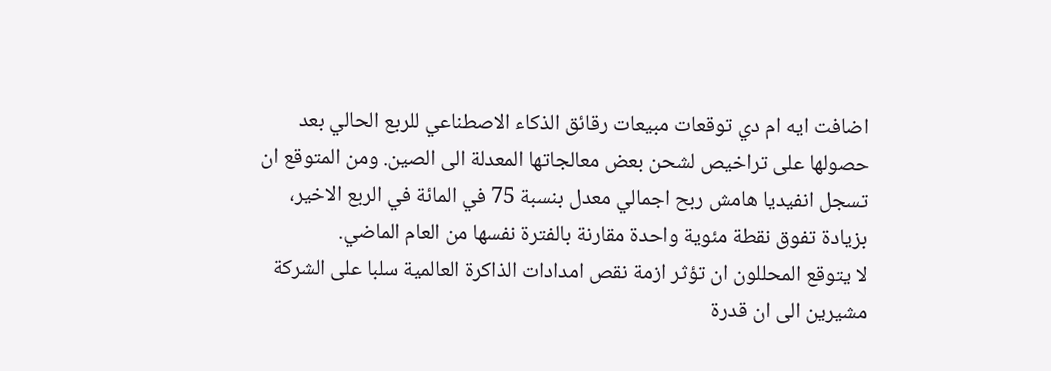اضافت ايه ام دي توقعات مبيعات رقائق الذكاء الاصطناعي للربع الحالي بعد حصولها على تراخيص لشحن بعض معالجاتها المعدلة الى الصين. ومن المتوقع ان تسجل انفيديا هامش ربح اجمالي معدل بنسبة 75 في المائة في الربع الاخير، بزيادة تفوق نقطة مئوية واحدة مقارنة بالفترة نفسها من العام الماضي.
لا يتوقع المحللون ان تؤثر ازمة نقص امدادات الذاكرة العالمية سلبا على الشركة مشيرين الى ان قدرة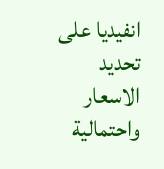انفيديا على تحديد الاسعار واحتمالية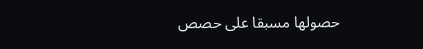حصولها مسبقا على حصص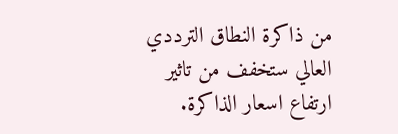من ذاكرة النطاق الترددي العالي ستخفف من تاثير ارتفاع اسعار الذاكرة.